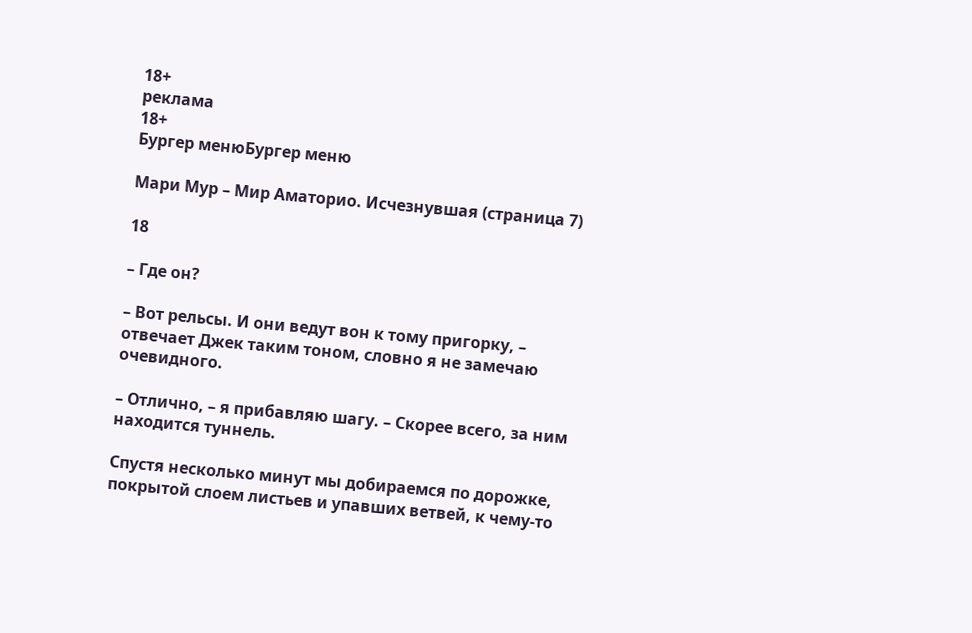18+
реклама
18+
Бургер менюБургер меню

Мари Мур – Мир Аматорио. Исчезнувшая (страница 7)

18

– Где он?

– Вот рельсы. И они ведут вон к тому пригорку, – отвечает Джек таким тоном, словно я не замечаю очевидного.

– Отлично, – я прибавляю шагу. – Скорее всего, за ним находится туннель.

Спустя несколько минут мы добираемся по дорожке, покрытой слоем листьев и упавших ветвей, к чему-то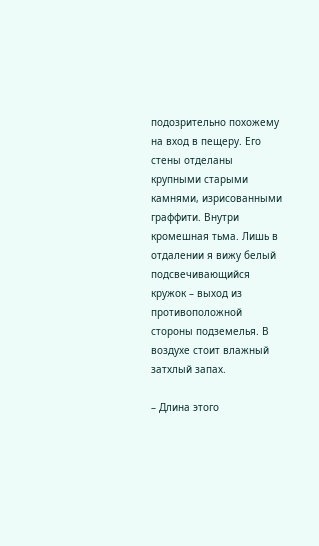подозрительно похожему на вход в пещеру. Его стены отделаны крупными старыми камнями, изрисованными граффити. Внутри кромешная тьма. Лишь в отдалении я вижу белый подсвечивающийся кружок – выход из противоположной стороны подземелья. В воздухе стоит влажный затхлый запах.

– Длина этого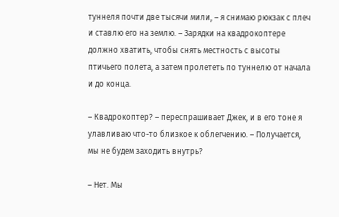туннеля почти две тысячи мили, – я снимаю рюкзак с плеч и ставлю его на землю. – Зарядки на квадрокоптере должно хватить, чтобы снять местность с высоты птичьего полета, а затем пролететь по туннелю от начала и до конца.

– Квадрокоптер? – переспрашивает Джек, и в его тоне я улавливаю что-то близкое к облегчению. – Получается, мы не будем заходить внутрь?

– Нет. Мы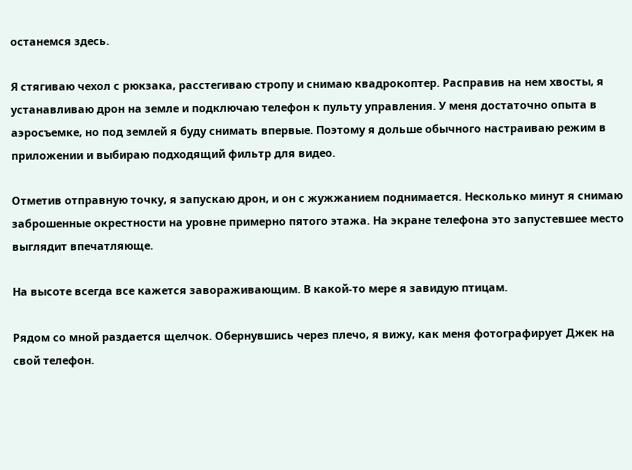останемся здесь.

Я стягиваю чехол с рюкзака, расстегиваю стропу и снимаю квадрокоптер. Расправив на нем хвосты, я устанавливаю дрон на земле и подключаю телефон к пульту управления. У меня достаточно опыта в аэросъемке, но под землей я буду снимать впервые. Поэтому я дольше обычного настраиваю режим в приложении и выбираю подходящий фильтр для видео.

Отметив отправную точку, я запускаю дрон, и он с жужжанием поднимается. Несколько минут я снимаю заброшенные окрестности на уровне примерно пятого этажа. На экране телефона это запустевшее место выглядит впечатляюще.

На высоте всегда все кажется завораживающим. В какой-то мере я завидую птицам.

Рядом со мной раздается щелчок. Обернувшись через плечо, я вижу, как меня фотографирует Джек на свой телефон.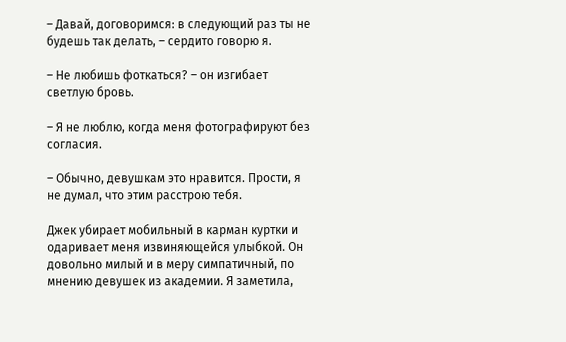– Давай, договоримся: в следующий раз ты не будешь так делать, – сердито говорю я.

– Не любишь фоткаться? – он изгибает светлую бровь.

– Я не люблю, когда меня фотографируют без согласия.

– Обычно, девушкам это нравится. Прости, я не думал, что этим расстрою тебя.

Джек убирает мобильный в карман куртки и одаривает меня извиняющейся улыбкой. Он довольно милый и в меру симпатичный, по мнению девушек из академии. Я заметила,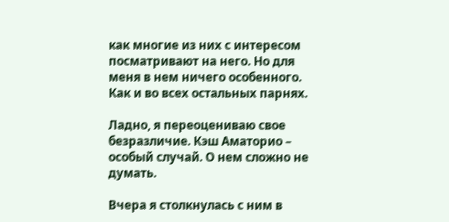как многие из них с интересом посматривают на него. Но для меня в нем ничего особенного. Как и во всех остальных парнях.

Ладно, я переоцениваю свое безразличие. Кэш Аматорио – особый случай. О нем сложно не думать.

Вчера я столкнулась с ним в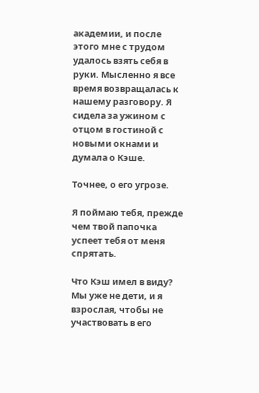академии, и после этого мне с трудом удалось взять себя в руки. Мысленно я все время возвращалась к нашему разговору. Я сидела за ужином с отцом в гостиной с новыми окнами и думала о Кэше.

Точнее, о его угрозе.

Я поймаю тебя, прежде чем твой папочка успеет тебя от меня спрятать.

Что Кэш имел в виду? Мы уже не дети, и я взрослая, чтобы не участвовать в его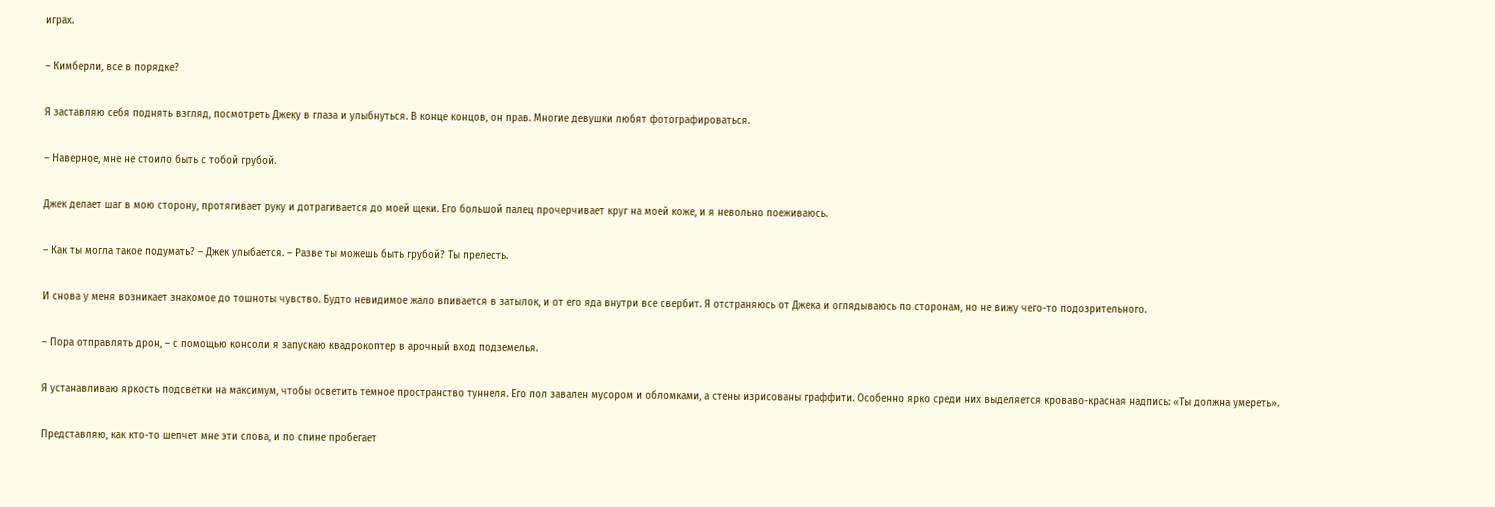играх.

– Кимберли, все в порядке?

Я заставляю себя поднять взгляд, посмотреть Джеку в глаза и улыбнуться. В конце концов, он прав. Многие девушки любят фотографироваться.

– Наверное, мне не стоило быть с тобой грубой.

Джек делает шаг в мою сторону, протягивает руку и дотрагивается до моей щеки. Его большой палец прочерчивает круг на моей коже, и я невольно поеживаюсь.

– Как ты могла такое подумать? – Джек улыбается. – Разве ты можешь быть грубой? Ты прелесть.

И снова у меня возникает знакомое до тошноты чувство. Будто невидимое жало впивается в затылок, и от его яда внутри все свербит. Я отстраняюсь от Джека и оглядываюсь по сторонам, но не вижу чего-то подозрительного.

– Пора отправлять дрон, – с помощью консоли я запускаю квадрокоптер в арочный вход подземелья.

Я устанавливаю яркость подсветки на максимум, чтобы осветить темное пространство туннеля. Его пол завален мусором и обломками, а стены изрисованы граффити. Особенно ярко среди них выделяется кроваво-красная надпись: «Ты должна умереть».

Представляю, как кто-то шепчет мне эти слова, и по спине пробегает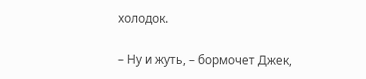холодок.

– Ну и жуть, – бормочет Джек,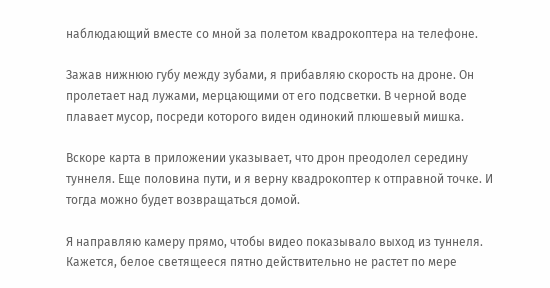наблюдающий вместе со мной за полетом квадрокоптера на телефоне.

Зажав нижнюю губу между зубами, я прибавляю скорость на дроне. Он пролетает над лужами, мерцающими от его подсветки. В черной воде плавает мусор, посреди которого виден одинокий плюшевый мишка.

Вскоре карта в приложении указывает, что дрон преодолел середину туннеля. Еще половина пути, и я верну квадрокоптер к отправной точке. И тогда можно будет возвращаться домой.

Я направляю камеру прямо, чтобы видео показывало выход из туннеля. Кажется, белое светящееся пятно действительно не растет по мере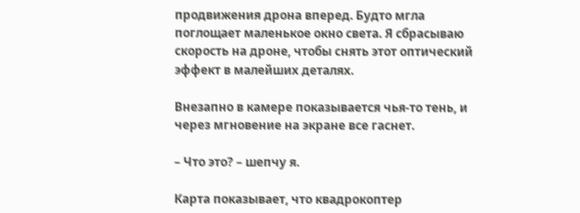продвижения дрона вперед. Будто мгла поглощает маленькое окно света. Я сбрасываю скорость на дроне, чтобы снять этот оптический эффект в малейших деталях.

Внезапно в камере показывается чья-то тень, и через мгновение на экране все гаснет.

– Что это? – шепчу я.

Карта показывает, что квадрокоптер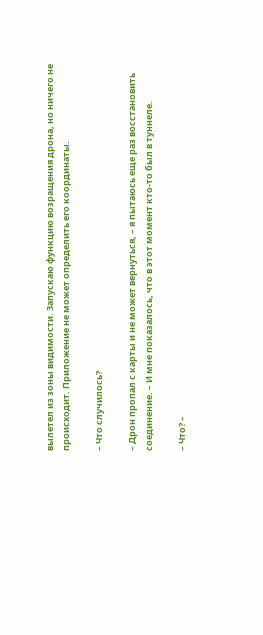вылетел из зоны видимости. Запускаю функцию возращения дрона, но ничего не происходит. Приложение не может определить его координаты.

– Что случилось?

– Дрон пропал с карты и не может вернуться, – я пытаюсь еще раз восстановить соединение. – И мне показалось, что в этот момент кто-то был в туннеле.

– Что? –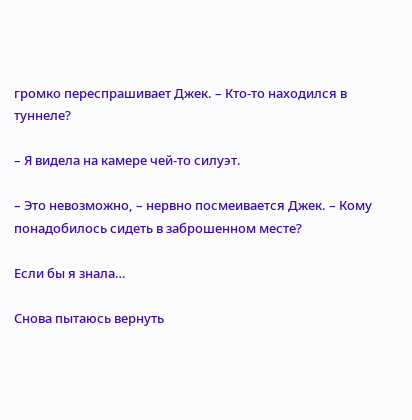громко переспрашивает Джек. – Кто-то находился в туннеле?

– Я видела на камере чей-то силуэт.

– Это невозможно, – нервно посмеивается Джек. – Кому понадобилось сидеть в заброшенном месте?

Если бы я знала…

Снова пытаюсь вернуть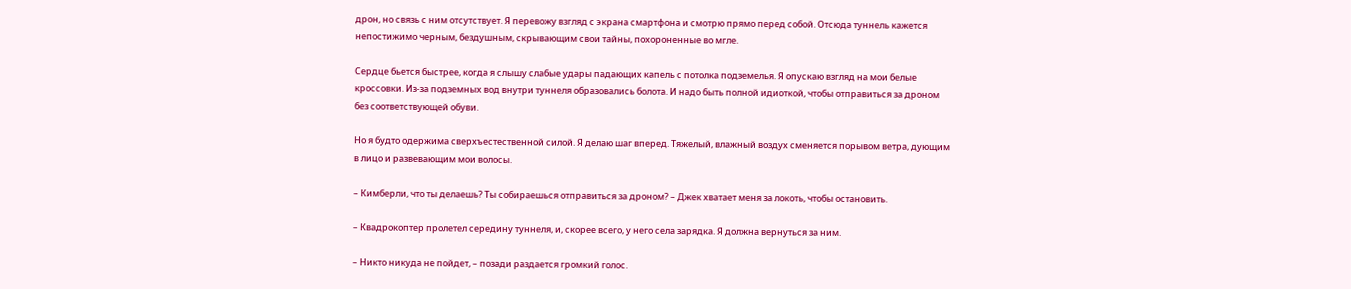дрон, но связь с ним отсутствует. Я перевожу взгляд с экрана смартфона и смотрю прямо перед собой. Отсюда туннель кажется непостижимо черным, бездушным, скрывающим свои тайны, похороненные во мгле.

Сердце бьется быстрее, когда я слышу слабые удары падающих капель с потолка подземелья. Я опускаю взгляд на мои белые кроссовки. Из-за подземных вод внутри туннеля образовались болота. И надо быть полной идиоткой, чтобы отправиться за дроном без соответствующей обуви.

Но я будто одержима сверхъестественной силой. Я делаю шаг вперед. Тяжелый, влажный воздух сменяется порывом ветра, дующим в лицо и развевающим мои волосы.

– Кимберли, что ты делаешь? Ты собираешься отправиться за дроном? – Джек хватает меня за локоть, чтобы остановить.

– Квадрокоптер пролетел середину туннеля, и, скорее всего, у него села зарядка. Я должна вернуться за ним.

– Никто никуда не пойдет, – позади раздается громкий голос.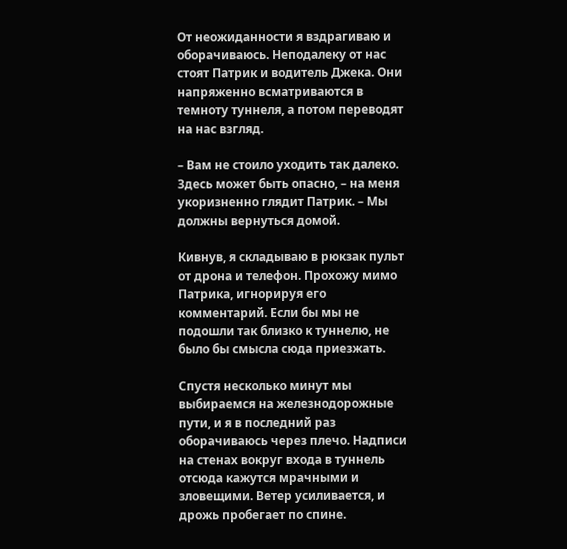От неожиданности я вздрагиваю и оборачиваюсь. Неподалеку от нас стоят Патрик и водитель Джека. Они напряженно всматриваются в темноту туннеля, а потом переводят на нас взгляд.

– Вам не стоило уходить так далеко. Здесь может быть опасно, – на меня укоризненно глядит Патрик. – Мы должны вернуться домой.

Кивнув, я складываю в рюкзак пульт от дрона и телефон. Прохожу мимо Патрика, игнорируя его комментарий. Если бы мы не подошли так близко к туннелю, не было бы смысла сюда приезжать.

Спустя несколько минут мы выбираемся на железнодорожные пути, и я в последний раз оборачиваюсь через плечо. Надписи на стенах вокруг входа в туннель отсюда кажутся мрачными и зловещими. Ветер усиливается, и дрожь пробегает по спине.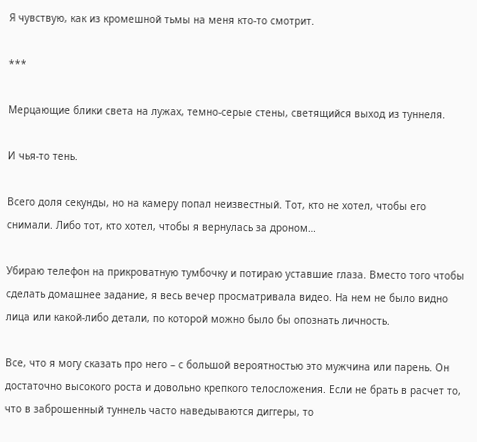Я чувствую, как из кромешной тьмы на меня кто-то смотрит.

***

Мерцающие блики света на лужах, темно-серые стены, светящийся выход из туннеля.

И чья-то тень.

Всего доля секунды, но на камеру попал неизвестный. Тот, кто не хотел, чтобы его снимали. Либо тот, кто хотел, чтобы я вернулась за дроном…

Убираю телефон на прикроватную тумбочку и потираю уставшие глаза. Вместо того чтобы сделать домашнее задание, я весь вечер просматривала видео. На нем не было видно лица или какой-либо детали, по которой можно было бы опознать личность.

Все, что я могу сказать про него – с большой вероятностью это мужчина или парень. Он достаточно высокого роста и довольно крепкого телосложения. Если не брать в расчет то, что в заброшенный туннель часто наведываются диггеры, то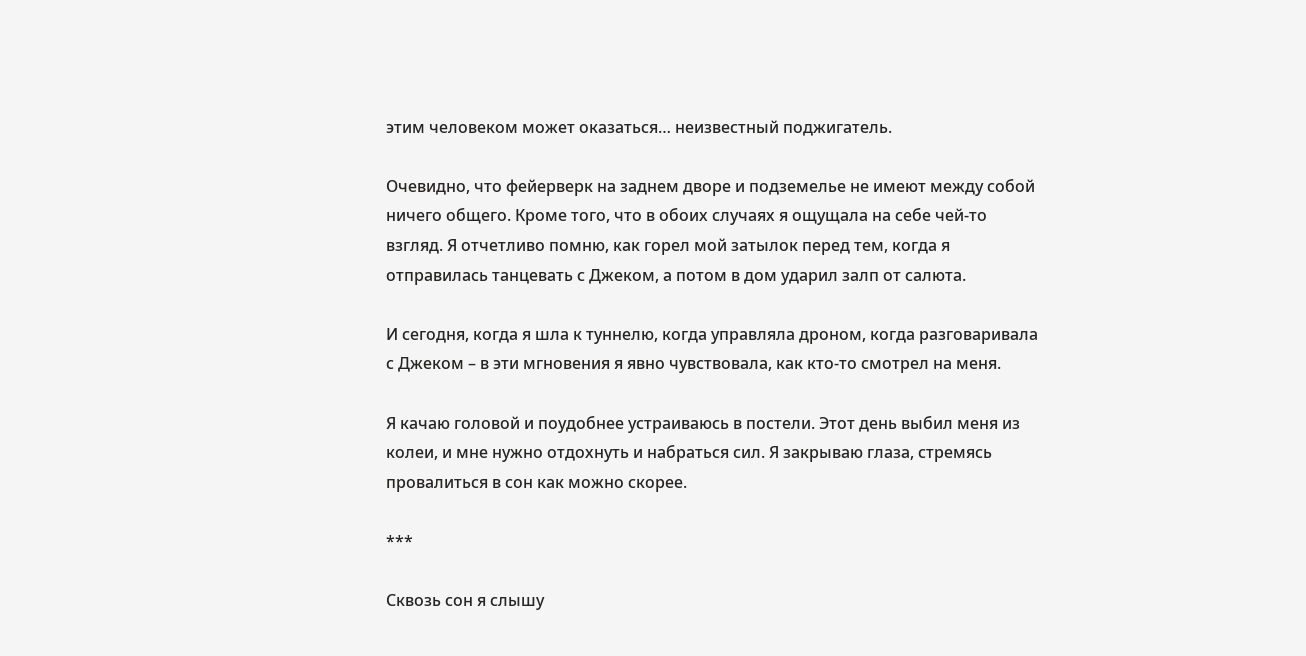этим человеком может оказаться… неизвестный поджигатель.

Очевидно, что фейерверк на заднем дворе и подземелье не имеют между собой ничего общего. Кроме того, что в обоих случаях я ощущала на себе чей-то взгляд. Я отчетливо помню, как горел мой затылок перед тем, когда я отправилась танцевать с Джеком, а потом в дом ударил залп от салюта.

И сегодня, когда я шла к туннелю, когда управляла дроном, когда разговаривала с Джеком – в эти мгновения я явно чувствовала, как кто-то смотрел на меня.

Я качаю головой и поудобнее устраиваюсь в постели. Этот день выбил меня из колеи, и мне нужно отдохнуть и набраться сил. Я закрываю глаза, стремясь провалиться в сон как можно скорее.

***

Сквозь сон я слышу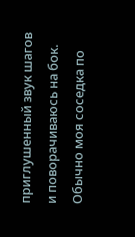приглушенный звук шагов и поворачиваюсь на бок. Обычно моя соседка по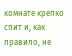комнате крепко спит и, как правило, не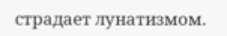страдает лунатизмом.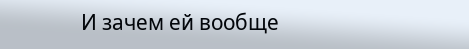И зачем ей вообще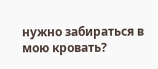нужно забираться в мою кровать?